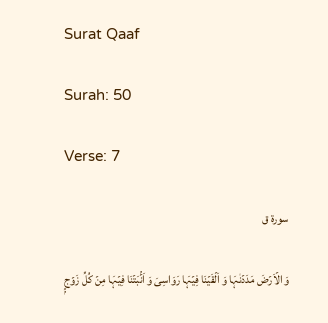Surat Qaaf

Surah: 50

Verse: 7

سورة ق

وَ الۡاَرۡضَ مَدَدۡنٰہَا وَ اَلۡقَیۡنَا فِیۡہَا رَوَاسِیَ وَ اَنۡۢبَتۡنَا فِیۡہَا مِنۡ کُلِّ زَوۡجٍۭ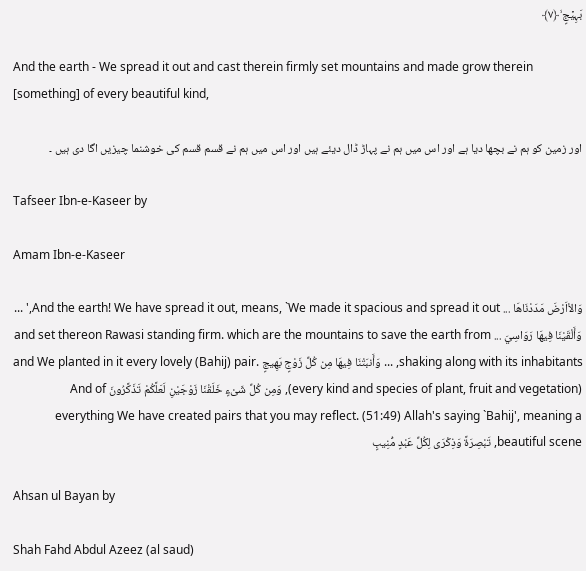بَہِیۡجٍ ۙ﴿۷﴾

And the earth - We spread it out and cast therein firmly set mountains and made grow therein [something] of every beautiful kind,

اور زمین کو ہم نے بچھا دیا ہے اور اس میں ہم نے پہاڑ ڈال دیئے ہیں اور اس میں ہم نے قسم قسم کی خوشنما چیزیں اگا دی ہیں ۔

Tafseer Ibn-e-Kaseer by

Amam Ibn-e-Kaseer

وَالاْاَرْضَ مَدَدْنَاهَا ... And the earth! We have spread it out, means, `We made it spacious and spread it out,' ... وَأَلْقَيْنَا فِيهَا رَوَاسِيَ ... and set thereon Rawasi standing firm. which are the mountains to save the earth from shaking along with its inhabitants, ... وَأَنبَتْنَا فِيهَا مِن كُلِّ زَوْجٍ بَهِيجٍ and We planted in it every lovely (Bahij) pair. (every kind and species of plant, fruit and vegetation), وَمِن كُلِّ شَىْءٍ خَلَقْنَا زَوْجَيْنِ لَعَلَّكُمْ تَذَكَّرُونَ And of everything We have created pairs that you may reflect. (51:49) Allah's saying `Bahij', meaning a beautiful scene, تَبْصِرَةً وَذِكْرَى لِكُلِّ عَبْدٍ مُّنِيبٍ

Ahsan ul Bayan by

Shah Fahd Abdul Azeez (al saud)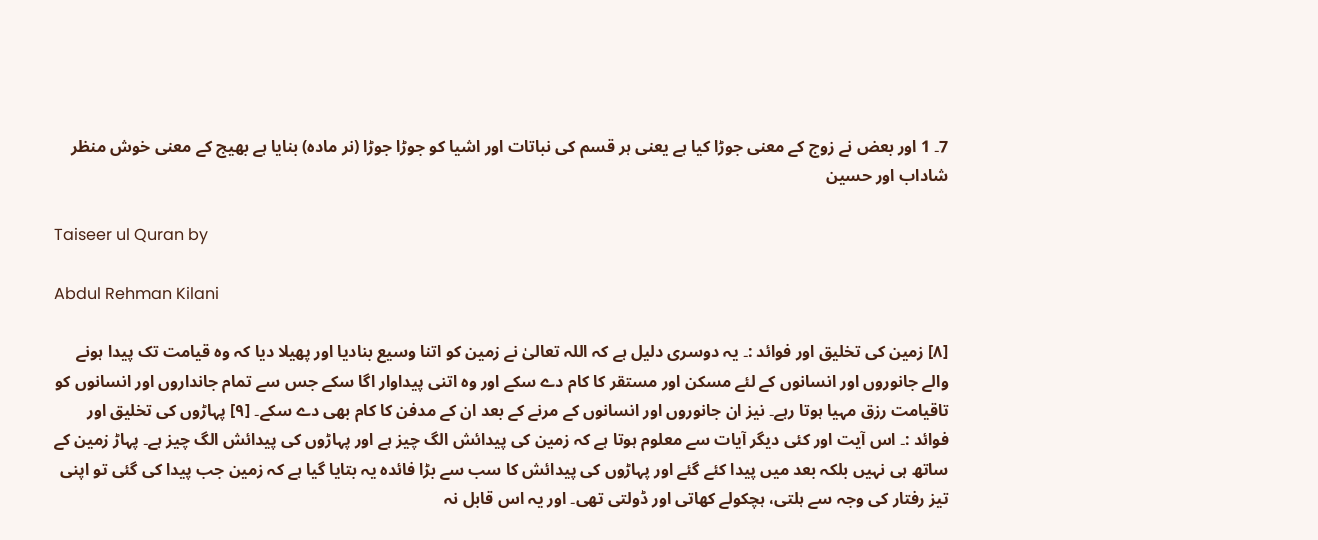7۔ 1 اور بعض نے زوج کے معنی جوڑا کیا ہے یعنی ہر قسم کی نباتات اور اشیا کو جوڑا جوڑا (نر مادہ) بنایا ہے بھیج کے معنی خوش منظر شاداب اور حسین

Taiseer ul Quran by

Abdul Rehman Kilani

[٨] زمین کی تخلیق اور فوائد :۔ یہ دوسری دلیل ہے کہ اللہ تعالیٰ نے زمین کو اتنا وسیع بنادیا اور پھیلا دیا کہ وہ قیامت تک پیدا ہونے والے جانوروں اور انسانوں کے لئے مسکن اور مستقر کا کام دے سکے اور وہ اتنی پیداوار اگا سکے جس سے تمام جانداروں اور انسانوں کو تاقیامت رزق مہیا ہوتا رہے۔ نیز ان جانوروں اور انسانوں کے مرنے کے بعد ان کے مدفن کا کام بھی دے سکے۔ [٩] پہاڑوں کی تخلیق اور فوائد :۔ اس آیت اور کئی دیگر آیات سے معلوم ہوتا ہے کہ زمین کی پیدائش الگ چیز ہے اور پہاڑوں کی پیدائش الگ چیز ہے۔ پہاڑ زمین کے ساتھ ہی نہیں بلکہ بعد میں پیدا کئے گئے اور پہاڑوں کی پیدائش کا سب سے بڑا فائدہ یہ بتایا گیا ہے کہ زمین جب پیدا کی گئی تو اپنی تیز رفتار کی وجہ سے ہلتی، ہچکولے کھاتی اور ڈولتی تھی۔ اور یہ اس قابل نہ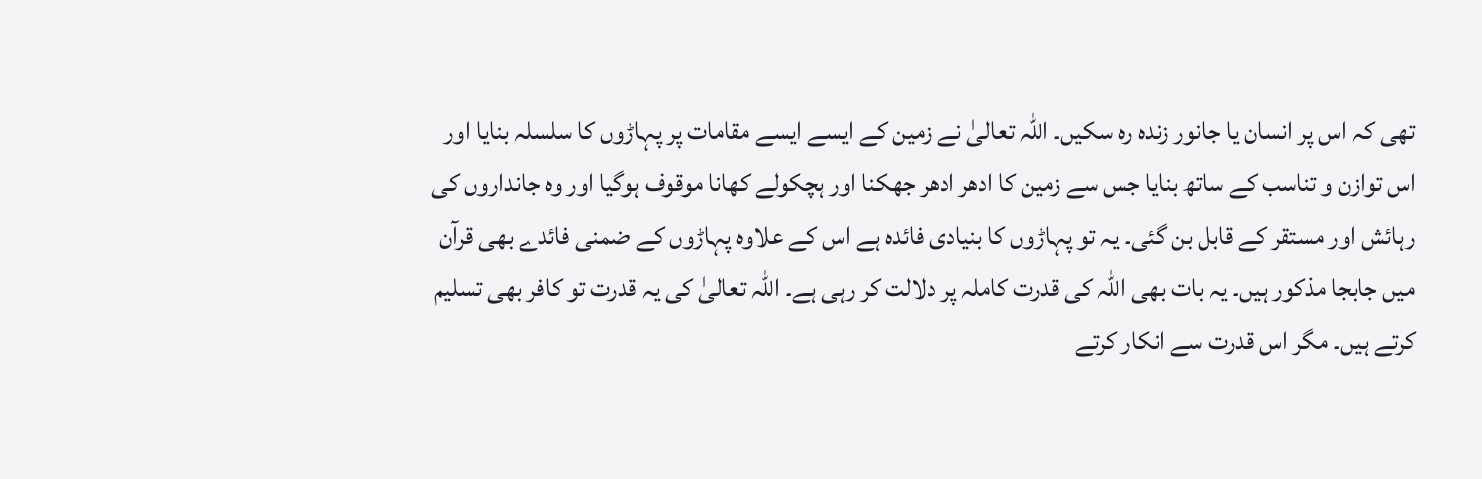تھی کہ اس پر انسان یا جانور زندہ رہ سکیں۔ اللہ تعالیٰ نے زمین کے ایسے ایسے مقامات پر پہاڑوں کا سلسلہ بنایا اور اس توازن و تناسب کے ساتھ بنایا جس سے زمین کا ادھر ادھر جھکنا اور ہچکولے کھانا موقوف ہوگیا اور وہ جانداروں کی رہائش اور مستقر کے قابل بن گئی۔ یہ تو پہاڑوں کا بنیادی فائدہ ہے اس کے علاوہ پہاڑوں کے ضمنی فائدے بھی قرآن میں جابجا مذکور ہیں۔ یہ بات بھی اللہ کی قدرت کاملہ پر دلالت کر رہی ہے۔ اللہ تعالیٰ کی یہ قدرت تو کافر بھی تسلیم کرتے ہیں۔ مگر اس قدرت سے انکار کرتے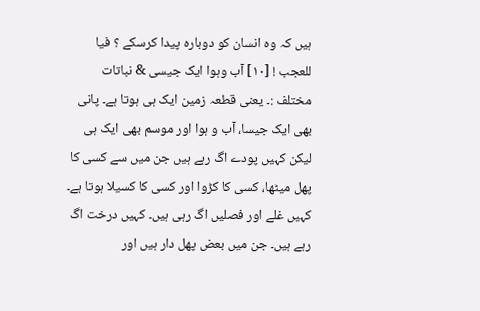ہیں کہ وہ انسان کو دوبارہ پیدا کرسکے ؟ فیا للعجب ! [١٠] آب وہوا ایک جیسی & نباتات مختلف :۔ یعنی قطعہ زمین ایک ہی ہوتا ہے۔ پانی بھی ایک جیسا، آب و ہوا اور موسم بھی ایک ہی لیکن کہیں پودے اگ رہے ہیں جن میں سے کسی کا پھل میٹھا، کسی کا کڑوا اور کسی کا کسیلا ہوتا ہے۔ کہیں غلے اور فصلیں اگ رہی ہیں۔ کہیں درخت اگ رہے ہیں۔ جن میں بعض پھل دار ہیں اور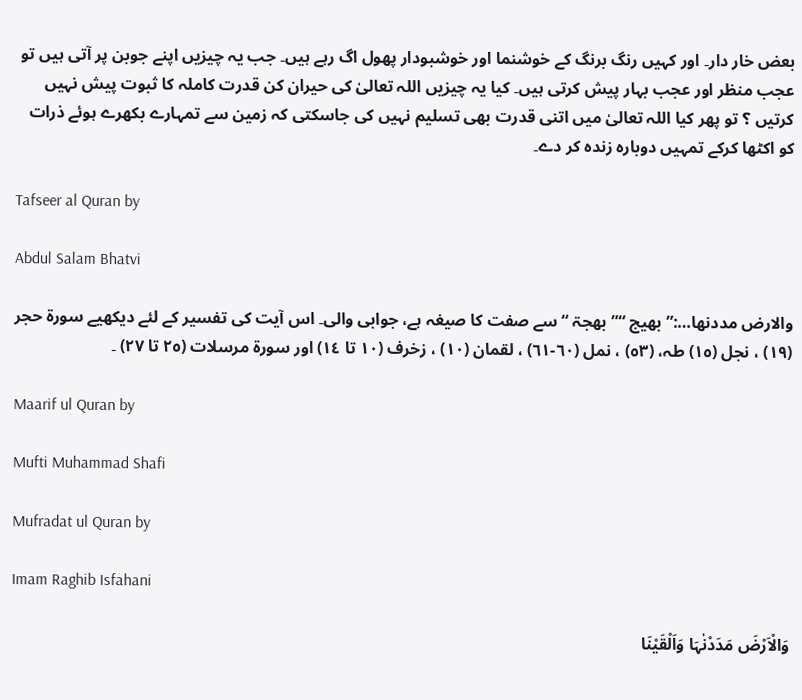بعض خار دار۔ اور کہیں رنگ برنگ کے خوشنما اور خوشبودار پھول اگ رہے ہیں۔ جب یہ چیزیں اپنے جوبن پر آتی ہیں تو عجب منظر اور عجب بہار پیش کرتی ہیں۔ کیا یہ چیزیں اللہ تعالیٰ کی حیران کن قدرت کاملہ کا ثبوت پیش نہیں کرتیں ؟ تو پھر کیا اللہ تعالیٰ میں اتنی قدرت بھی تسلیم نہیں کی جاسکتی کہ زمین سے تمہارے بکھرے ہوئے ذرات کو اکٹھا کرکے تمہیں دوبارہ زندہ کر دے۔

Tafseer al Quran by

Abdul Salam Bhatvi

والارض مددنھا…:” بھیج “” بھجۃ “ سے صفت کا صیغہ ہے، جوابی والی۔ اس آیت کی تفسیر کے لئے دیکھیے سورة حجر (١٩) ، نجل (١٥) طہ، (٥٣) ، نمل (٦٠-٦١) ، لقمان (١٠) ، زخرف (١٠ تا ١٤) اور سورة مرسلات (٢٥ تا ٢٧) ۔

Maarif ul Quran by

Mufti Muhammad Shafi

Mufradat ul Quran by

Imam Raghib Isfahani

وَالْاَرْضَ مَدَدْنٰہَا وَاَلْقَيْنَا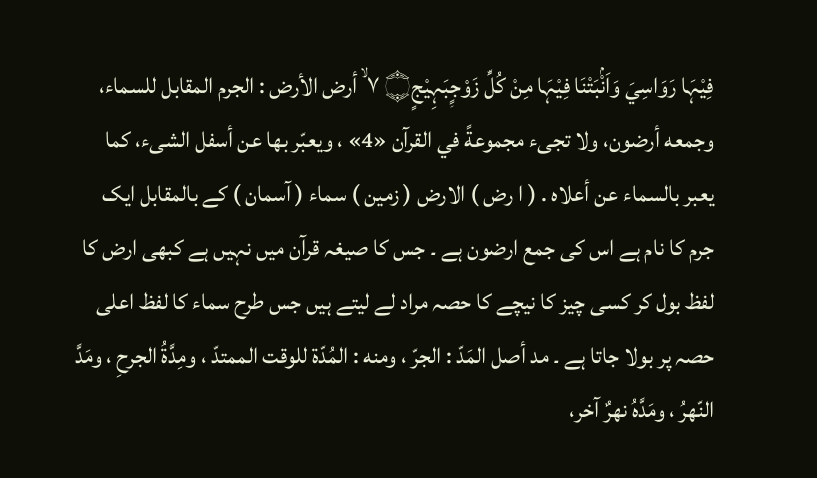فِيْہَا رَوَاسِيَ وَاَنْۢبَتْنَا فِيْہَا مِنْ كُلِّ زَوْجٍؚبَہِيْجٍ۝ ٧ ۙ أرض الأرض : الجرم المقابل للسماء، وجمعه أرضون، ولا تجیء مجموعةً في القرآن «4» ، ويعبّر بها عن أسفل الشیء، كما يعبر بالسماء عن أعلاه . ( ا رض ) الارض ( زمین ) سماء ( آسمان ) کے بالمقابل ایک جرم کا نام ہے اس کی جمع ارضون ہے ۔ جس کا صیغہ قرآن میں نہیں ہے کبھی ارض کا لفظ بول کر کسی چیز کا نیچے کا حصہ مراد لے لیتے ہیں جس طرح سماء کا لفظ اعلی حصہ پر بولا جاتا ہے ۔ مد أصل المَدّ : الجرّ ، ومنه : المُدّة للوقت الممتدّ ، ومِدَّةُ الجرحِ ، ومَدَّ النّهرُ ، ومَدَّهُ نهرٌ آخر،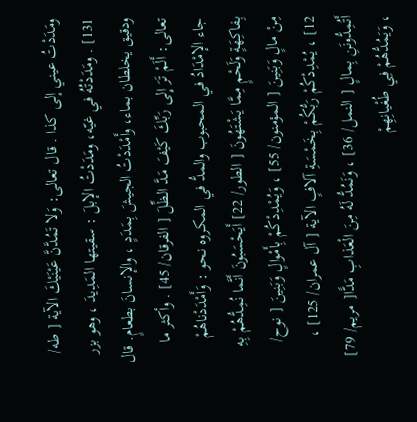ومَدَدْتُ عيني إلى كذا . قال تعالی: وَلا تَمُدَّنَّ عَيْنَيْكَ الآية [ طه/ 131] . ومَدَدْتُهُ في غيّه، ومَدَدْتُ الإبلَ : سقیتها المَدِيدَ ، وهو بزر ودقیق يخلطان بماء، وأَمْدَدْتُ الجیشَ بِمَدَدٍ ، والإنسانَ بطعامٍ. قال تعالی: أَلَمْ تَرَ إِلى رَبِّكَ كَيْفَ مَدَّ الظِّلَ [ الفرقان/ 45] . وأكثر ما جاء الإمْدَادُ في المحبوب والمدُّ في المکروه نحو : وَأَمْدَدْناهُمْ بِفاكِهَةٍ وَلَحْمٍ مِمَّا يَشْتَهُونَ [ الطور/ 22] أَيَحْسَبُونَ أَنَّما نُمِدُّهُمْ بِهِ مِنْ مالٍ وَبَنِينَ [ المؤمنون/ 55] ، وَيُمْدِدْكُمْ بِأَمْوالٍ وَبَنِينَ [ نوح/ 12] ، يُمْدِدْكُمْ رَبُّكُمْ بِخَمْسَةِ آلافٍ الآية [ آل عمران/ 125] ، أَتُمِدُّونَنِ بِمالٍ [ النمل/ 36] ، وَنَمُدُّ لَهُ مِنَ الْعَذابِ مَدًّا[ مریم/ 79] ، وَيَمُدُّهُمْ فِي طُغْيانِهِمْ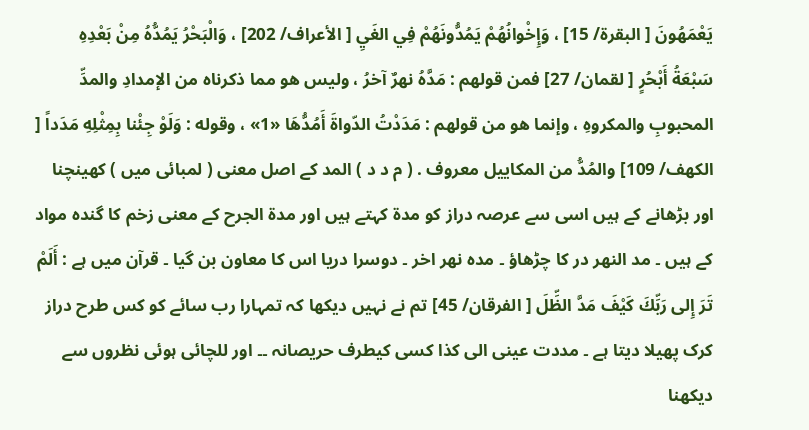يَعْمَهُونَ [ البقرة/ 15] ، وَإِخْوانُهُمْ يَمُدُّونَهُمْ فِي الغَيِ [ الأعراف/ 202] ، وَالْبَحْرُ يَمُدُّهُ مِنْ بَعْدِهِ سَبْعَةُ أَبْحُرٍ [ لقمان/ 27] فمن قولهم : مَدَّهُ نهرٌ آخرُ ، ولیس هو مما ذکرناه من الإمدادِ والمدِّ المحبوبِ والمکروهِ ، وإنما هو من قولهم : مَدَدْتُ الدّواةَ أَمُدُّهَا «1» ، وقوله : وَلَوْ جِئْنا بِمِثْلِهِ مَدَداً [ الكهف/ 109] والمُدُّ من المکاييل معروف . ( م د د ) المد کے اصل معنی ( لمبائی میں ) کهينچنا اور بڑھانے کے ہیں اسی سے عرصہ دراز کو مدۃ کہتے ہیں اور مدۃ الجرح کے معنی زخم کا گندہ مواد کے ہیں ۔ مد النھر در کا چڑھاؤ ۔ مدہ نھر اخر ۔ دوسرا دریا اس کا معاون بن گیا ۔ قرآن میں ہے : أَلَمْ تَرَ إِلى رَبِّكَ كَيْفَ مَدَّ الظِّلَ [ الفرقان/ 45] تم نے نہیں دیکھا کہ تمہارا رب سائے کو کس طرح دراز کرک پھیلا دیتا ہے ۔ مددت عینی الی کذا کسی کیطرف حریصانہ ۔۔ اور للچائی ہوئی نظروں سے دیکھنا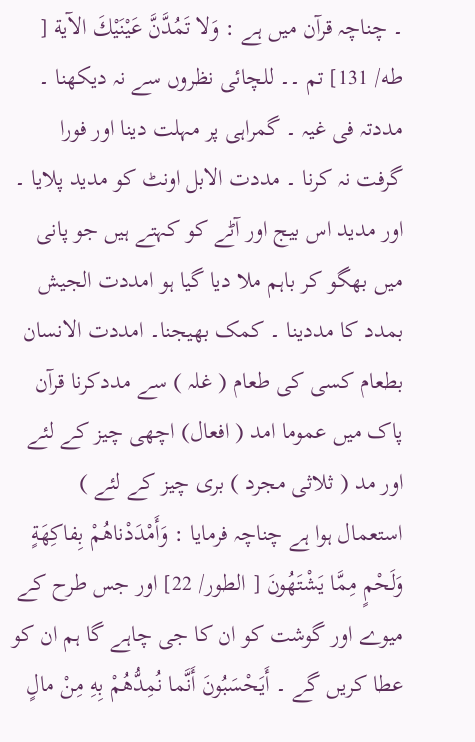۔ چناچہ قرآن میں ہے : وَلا تَمُدَّنَّ عَيْنَيْكَ الآية [ طه/ 131] تم ۔۔ للچائی نظروں سے نہ دیکھنا ۔ مددتہ فی غیہ ۔ گمراہی پر مہلت دینا اور فورا گرفت نہ کرنا ۔ مددت الابل اونٹ کو مدید پلایا ۔ اور مدید اس بیج اور آٹے کو کہتے ہیں جو پانی میں بھگو کر باہم ملا دیا گیا ہو امددت الجیش بمدد کا مددینا ۔ کمک بھیجنا۔ امددت الانسان بطعام کسی کی طعام ( غلہ ) سے مددکرنا قرآن پاک میں عموما امد ( افعال) اچھی چیز کے لئے اور مد ( ثلاثی مجرد ) بری چیز کے لئے ) استعمال ہوا ہے چناچہ فرمایا : وَأَمْدَدْناهُمْ بِفاكِهَةٍ وَلَحْمٍ مِمَّا يَشْتَهُونَ [ الطور/ 22] اور جس طرح کے میوے اور گوشت کو ان کا جی چاہے گا ہم ان کو عطا کریں گے ۔ أَيَحْسَبُونَ أَنَّما نُمِدُّهُمْ بِهِ مِنْ مالٍ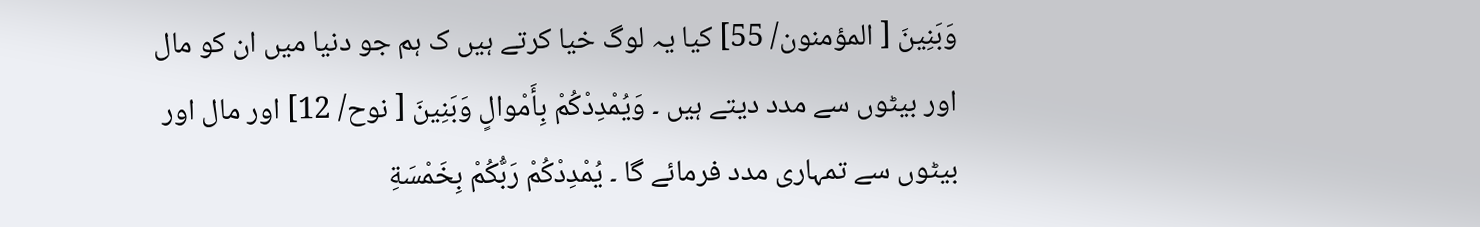وَبَنِينَ [ المؤمنون/ 55] کیا یہ لوگ خیا کرتے ہیں ک ہم جو دنیا میں ان کو مال اور بیٹوں سے مدد دیتے ہیں ۔ وَيُمْدِدْكُمْ بِأَمْوالٍ وَبَنِينَ [ نوح/ 12] اور مال اور بیٹوں سے تمہاری مدد فرمائے گا ۔ يُمْدِدْكُمْ رَبُّكُمْ بِخَمْسَةِ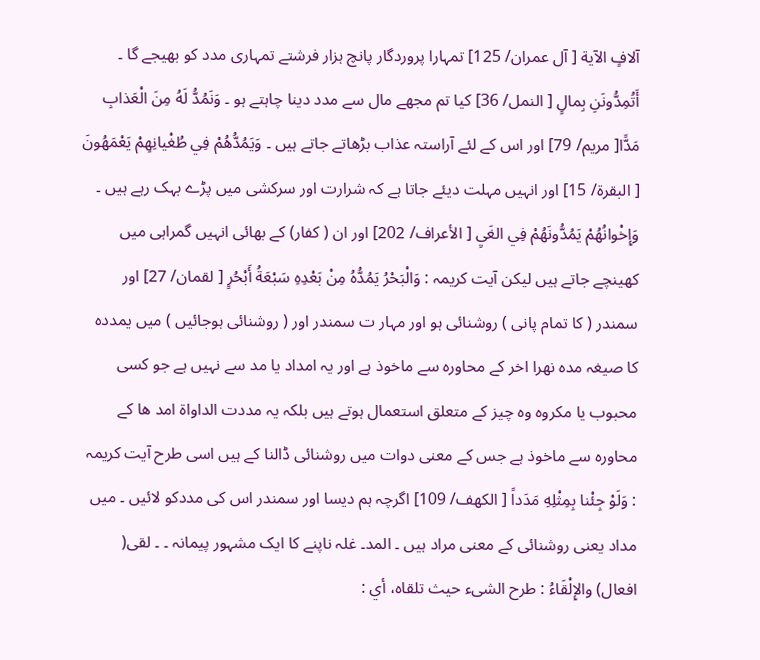آلافٍ الآية [ آل عمران/ 125] تمہارا پروردگار پانچ ہزار فرشتے تمہاری مدد کو بھیجے گا ۔ أَتُمِدُّونَنِ بِمالٍ [ النمل/ 36] کیا تم مجھے مال سے مدد دینا چاہتے ہو ۔ وَنَمُدُّ لَهُ مِنَ الْعَذابِ مَدًّا[ مریم/ 79] اور اس کے لئے آراستہ عذاب بڑھاتے جاتے ہیں ۔ وَيَمُدُّهُمْ فِي طُغْيانِهِمْ يَعْمَهُونَ [ البقرة/ 15] اور انہیں مہلت دیئے جاتا ہے کہ شرارت اور سرکشی میں پڑے بہک رہے ہیں ۔ وَإِخْوانُهُمْ يَمُدُّونَهُمْ فِي الغَيِ [ الأعراف/ 202] اور ان ( کفار) کے بھائی انہیں گمراہی میں کھینچے جاتے ہیں لیکن آیت کریمہ : وَالْبَحْرُ يَمُدُّهُ مِنْ بَعْدِهِ سَبْعَةُ أَبْحُرٍ [ لقمان/ 27] اور سمندر ( کا تمام پانی ) روشنائی ہو اور مہار ت سمندر اور ( روشنائی ہوجائیں ) میں یمددہ کا صیغہ مدہ نھرا اخر کے محاورہ سے ماخوذ ہے اور یہ امداد یا مد سے نہیں ہے جو کسی محبوب یا مکروہ وہ چیز کے متعلق استعمال ہوتے ہیں بلکہ یہ مددت الداواۃ امد ھا کے محاورہ سے ماخوذ ہے جس کے معنی دوات میں روشنائی ڈالنا کے ہیں اسی طرح آیت کریمہ : وَلَوْ جِئْنا بِمِثْلِهِ مَدَداً [ الكهف/ 109] اگرچہ ہم دیسا اور سمندر اس کی مددکو لائیں ۔ میں مداد یعنی روشنائی کے معنی مراد ہیں ۔ المد۔ غلہ ناپنے کا ایک مشہور پیمانہ ۔ ۔ لقی( افعال) والإِلْقَاءُ : طرح الشیء حيث تلقاه، أي :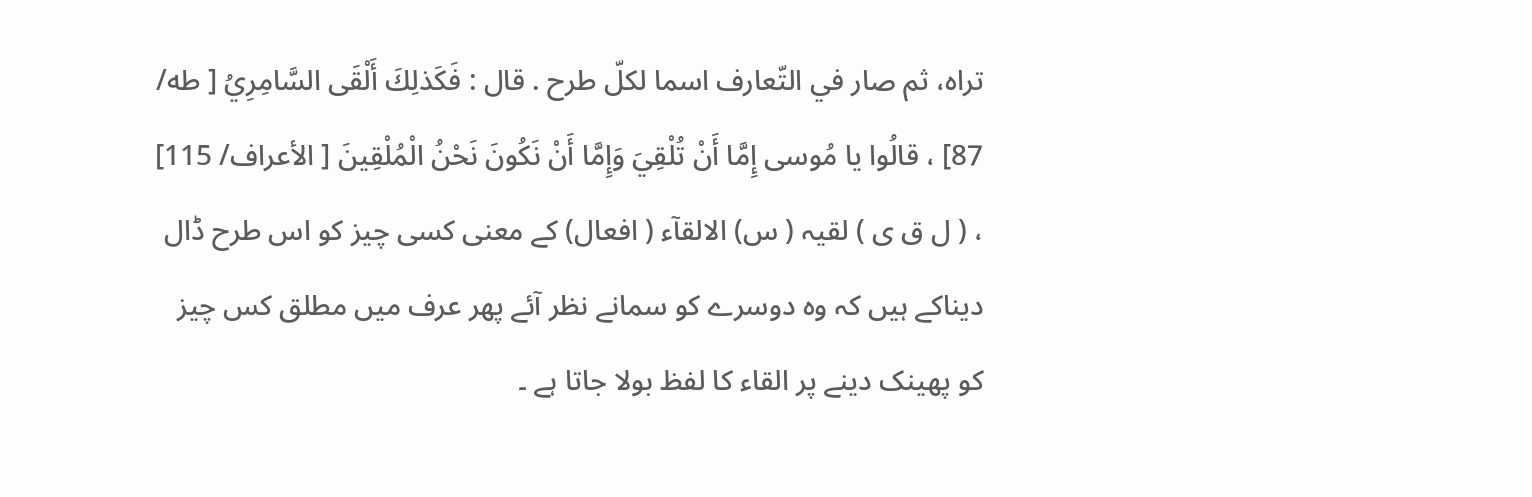تراه، ثم صار في التّعارف اسما لكلّ طرح . قال : فَكَذلِكَ أَلْقَى السَّامِرِيُ [ طه/ 87] ، قالُوا يا مُوسی إِمَّا أَنْ تُلْقِيَ وَإِمَّا أَنْ نَكُونَ نَحْنُ الْمُلْقِينَ [ الأعراف/ 115] ، ( ل ق ی ) لقیہ ( س) الالقآء ( افعال) کے معنی کسی چیز کو اس طرح ڈال دیناکے ہیں کہ وہ دوسرے کو سمانے نظر آئے پھر عرف میں مطلق کس چیز کو پھینک دینے پر القاء کا لفظ بولا جاتا ہے ۔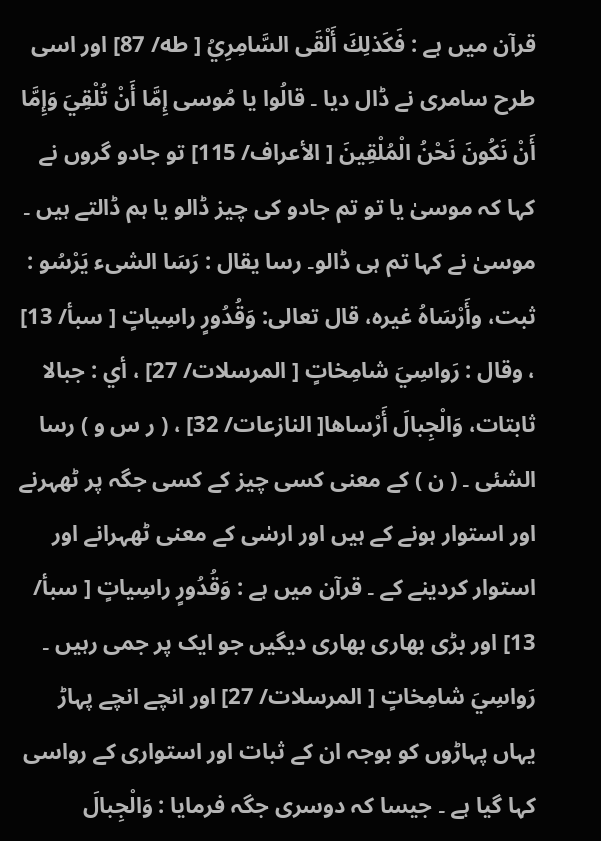قرآن میں ہے : فَكَذلِكَ أَلْقَى السَّامِرِيُ [ طه/ 87] اور اسی طرح سامری نے ڈال دیا ۔ قالُوا يا مُوسی إِمَّا أَنْ تُلْقِيَ وَإِمَّا أَنْ نَكُونَ نَحْنُ الْمُلْقِينَ [ الأعراف/ 115] تو جادو گروں نے کہا کہ موسیٰ یا تو تم جادو کی چیز ڈالو یا ہم ڈالتے ہیں ۔ موسیٰ نے کہا تم ہی ڈالو۔ رسا يقال : رَسَا الشیء يَرْسُو : ثبت، وأَرْسَاهُ غيره، قال تعالی: وَقُدُورٍ راسِياتٍ [ سبأ/ 13] ، وقال : رَواسِيَ شامِخاتٍ [ المرسلات/ 27] ، أي : جبالا ثابتات، وَالْجِبالَ أَرْساها[ النازعات/ 32] ، ( ر س و ) رسا الشئی ۔ ( ن ) کے معنی کسی چیز کے کسی جگہ پر ٹھہرنے اور استوار ہونے کے ہیں اور ارسٰی کے معنی ٹھہرانے اور استوار کردینے کے ۔ قرآن میں ہے : وَقُدُورٍ راسِياتٍ [ سبأ/ 13] اور بڑی بھاری بھاری دیگیں جو ایک پر جمی رہیں ۔ رَواسِيَ شامِخاتٍ [ المرسلات/ 27] اور انچے انچے پہاڑ یہاں پہاڑوں کو بوجہ ان کے ثبات اور استواری کے رواسی کہا گیا ہے ۔ جیسا کہ دوسری جگہ فرمایا : وَالْجِبالَ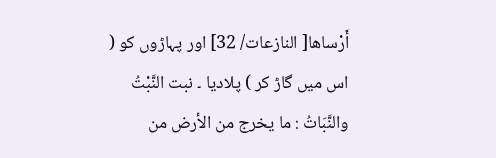أَرْساها[ النازعات/ 32] اور پہاڑوں کو ( اس میں گاڑ کر ) پلادیا ۔ نبت النَّبْتُ والنَّبَاتُ : ما يخرج من الأرض من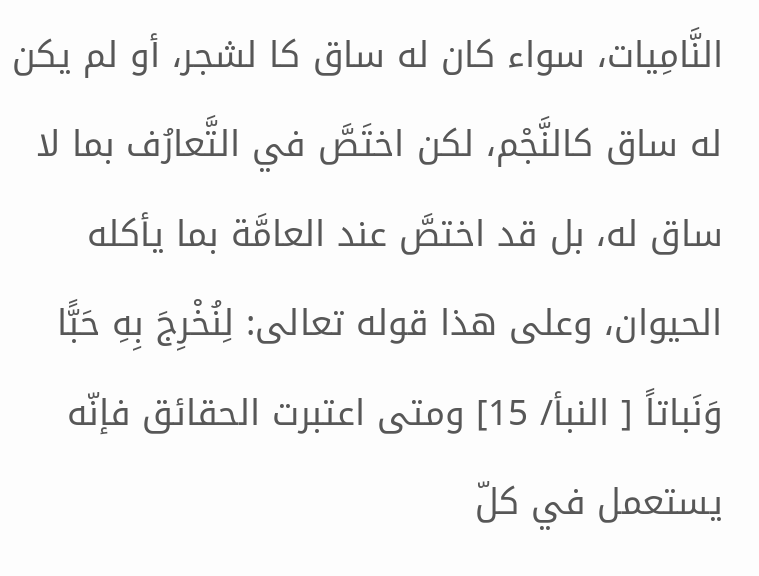النَّامِيات، سواء کان له ساق کا لشجر، أو لم يكن له ساق کالنَّجْم، لکن اختَصَّ في التَّعارُف بما لا ساق له، بل قد اختصَّ عند العامَّة بما يأكله الحیوان، وعلی هذا قوله تعالی: لِنُخْرِجَ بِهِ حَبًّا وَنَباتاً [ النبأ/ 15] ومتی اعتبرت الحقائق فإنّه يستعمل في كلّ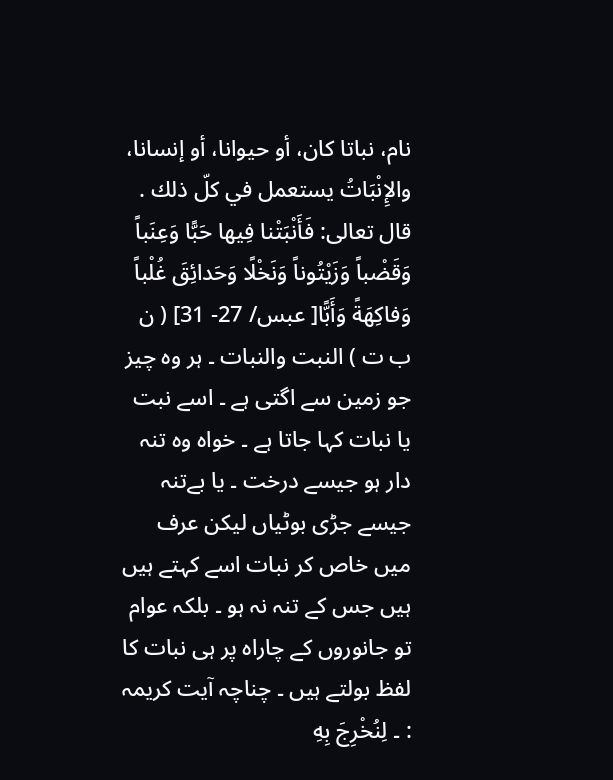نام، نباتا کان، أو حيوانا، أو إنسانا، والإِنْبَاتُ يستعمل في كلّ ذلك . قال تعالی: فَأَنْبَتْنا فِيها حَبًّا وَعِنَباً وَقَضْباً وَزَيْتُوناً وَنَخْلًا وَحَدائِقَ غُلْباً وَفاكِهَةً وَأَبًّا[ عبس/ 27- 31] ( ن ب ت ) النبت والنبات ۔ ہر وہ چیز جو زمین سے اگتی ہے ۔ اسے نبت یا نبات کہا جاتا ہے ۔ خواہ وہ تنہ دار ہو جیسے درخت ۔ یا بےتنہ جیسے جڑی بوٹیاں لیکن عرف میں خاص کر نبات اسے کہتے ہیں ہیں جس کے تنہ نہ ہو ۔ بلکہ عوام تو جانوروں کے چاراہ پر ہی نبات کا لفظ بولتے ہیں ۔ چناچہ آیت کریمہ : ۔ لِنُخْرِجَ بِهِ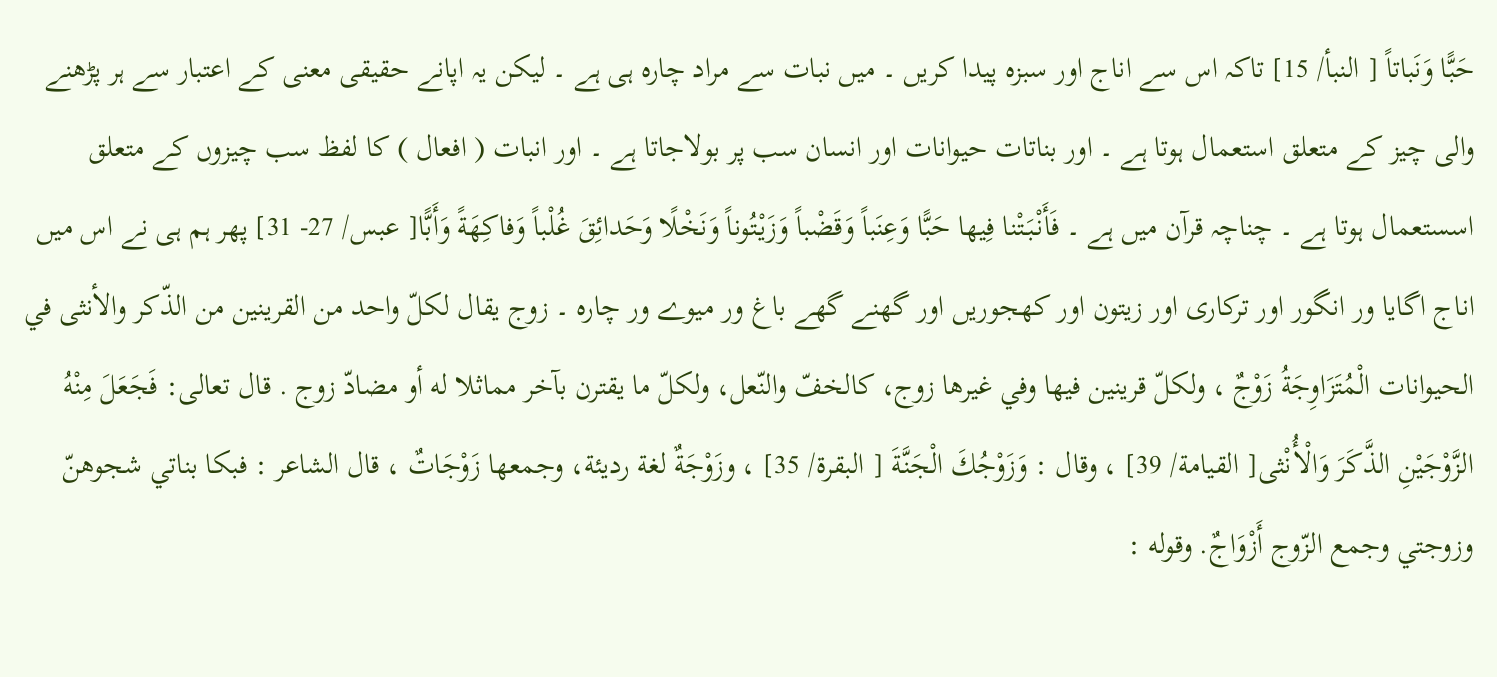حَبًّا وَنَباتاً [ النبأ/ 15] تاکہ اس سے اناج اور سبزہ پیدا کریں ۔ میں نبات سے مراد چارہ ہی ہے ۔ لیکن یہ اپانے حقیقی معنی کے اعتبار سے ہر پڑھنے والی چیز کے متعلق استعمال ہوتا ہے ۔ اور بناتات حیوانات اور انسان سب پر بولاجاتا ہے ۔ اور انبات ( افعال ) کا لفظ سب چیزوں کے متعلق اسستعمال ہوتا ہے ۔ چناچہ قرآن میں ہے ۔ فَأَنْبَتْنا فِيها حَبًّا وَعِنَباً وَقَضْباً وَزَيْتُوناً وَنَخْلًا وَحَدائِقَ غُلْباً وَفاكِهَةً وَأَبًّا[ عبس/ 27- 31] پھر ہم ہی نے اس میں اناج اگایا ور انگور اور ترکاری اور زیتون اور کھجوریں اور گھنے گھے باغ ور میوے ور چارہ ۔ زوج يقال لكلّ واحد من القرینین من الذّكر والأنثی في الحیوانات الْمُتَزَاوِجَةُ زَوْجٌ ، ولكلّ قرینین فيها وفي غيرها زوج، کالخفّ والنّعل، ولكلّ ما يقترن بآخر مماثلا له أو مضادّ زوج . قال تعالی: فَجَعَلَ مِنْهُ الزَّوْجَيْنِ الذَّكَرَ وَالْأُنْثى[ القیامة/ 39] ، وقال : وَزَوْجُكَ الْجَنَّةَ [ البقرة/ 35] ، وزَوْجَةٌ لغة رديئة، وجمعها زَوْجَاتٌ ، قال الشاعر : فبکا بناتي شجوهنّ وزوجتي وجمع الزّوج أَزْوَاجٌ. وقوله :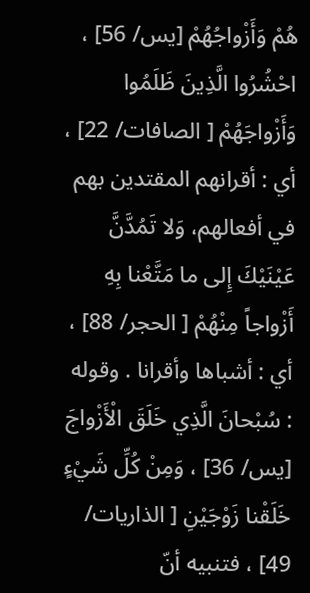هُمْ وَأَزْواجُهُمْ [يس/ 56] ، احْشُرُوا الَّذِينَ ظَلَمُوا وَأَزْواجَهُمْ [ الصافات/ 22] ، أي : أقرانهم المقتدین بهم في أفعالهم، وَلا تَمُدَّنَّ عَيْنَيْكَ إِلى ما مَتَّعْنا بِهِ أَزْواجاً مِنْهُمْ [ الحجر/ 88] ، أي : أشباها وأقرانا . وقوله : سُبْحانَ الَّذِي خَلَقَ الْأَزْواجَ [يس/ 36] ، وَمِنْ كُلِّ شَيْءٍ خَلَقْنا زَوْجَيْنِ [ الذاریات/ 49] ، فتنبيه أنّ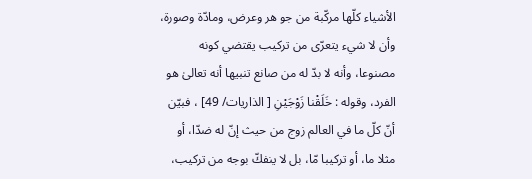الأشياء کلّها مركّبة من جو هر وعرض، ومادّة وصورة، وأن لا شيء يتعرّى من تركيب يقتضي كونه مصنوعا، وأنه لا بدّ له من صانع تنبيها أنه تعالیٰ هو الفرد، وقوله : خَلَقْنا زَوْجَيْنِ [ الذاریات/ 49] ، فبيّن أنّ كلّ ما في العالم زوج من حيث إنّ له ضدّا، أو مثلا ما، أو تركيبا مّا، بل لا ينفكّ بوجه من تركيب،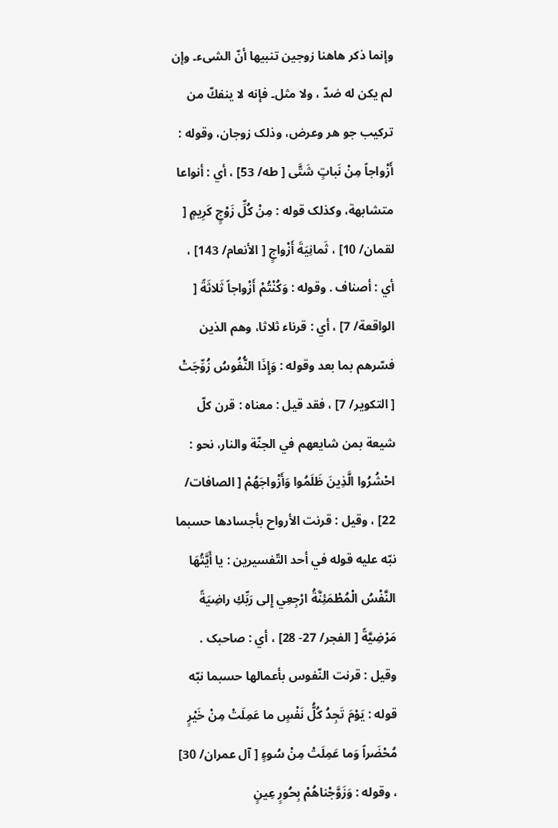وإنما ذکر هاهنا زوجین تنبيها أنّ الشیء۔ وإن لم يكن له ضدّ ، ولا مثل۔ فإنه لا ينفكّ من تركيب جو هر وعرض، وذلک زوجان، وقوله : أَزْواجاً مِنْ نَباتٍ شَتَّى [ طه/ 53] ، أي : أنواعا متشابهة، وکذلک قوله : مِنْ كُلِّ زَوْجٍ كَرِيمٍ [ لقمان/ 10] ، ثَمانِيَةَ أَزْواجٍ [ الأنعام/ 143] ، أي : أصناف . وقوله : وَكُنْتُمْ أَزْواجاً ثَلاثَةً [ الواقعة/ 7] ، أي : قرناء ثلاثا، وهم الذین فسّرهم بما بعد وقوله : وَإِذَا النُّفُوسُ زُوِّجَتْ [ التکوير/ 7] ، فقد قيل : معناه : قرن کلّ شيعة بمن شایعهم في الجنّة والنار، نحو : احْشُرُوا الَّذِينَ ظَلَمُوا وَأَزْواجَهُمْ [ الصافات/ 22] ، وقیل : قرنت الأرواح بأجسادها حسبما نبّه عليه قوله في أحد التّفسیرین : يا أَيَّتُهَا النَّفْسُ الْمُطْمَئِنَّةُ ارْجِعِي إِلى رَبِّكِ راضِيَةً مَرْضِيَّةً [ الفجر/ 27- 28] ، أي : صاحبک . وقیل : قرنت النّفوس بأعمالها حسبما نبّه قوله : يَوْمَ تَجِدُ كُلُّ نَفْسٍ ما عَمِلَتْ مِنْ خَيْرٍ مُحْضَراً وَما عَمِلَتْ مِنْ سُوءٍ [ آل عمران/ 30] ، وقوله : وَزَوَّجْناهُمْ بِحُورٍ عِينٍ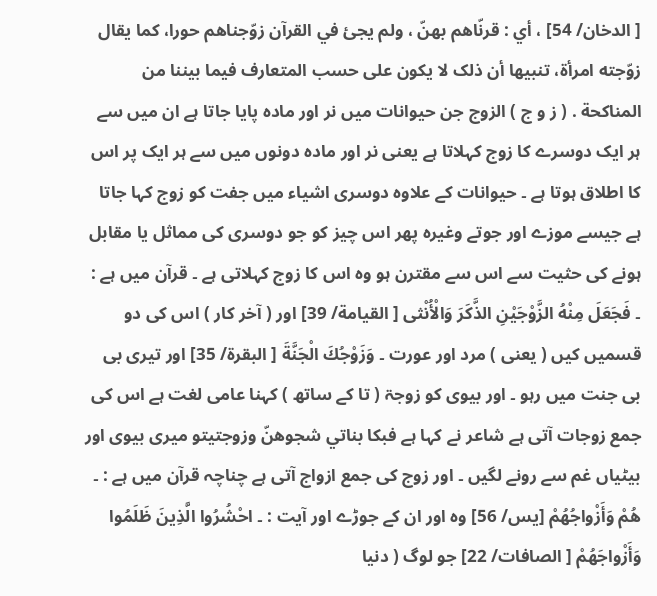[ الدخان/ 54] ، أي : قرنّاهم بهنّ ، ولم يجئ في القرآن زوّجناهم حورا، كما يقال زوّجته امرأة، تنبيها أن ذلک لا يكون علی حسب المتعارف فيما بيننا من المناکحة . ( ز و ج ) الزوج جن حیوانات میں نر اور مادہ پایا جاتا ہے ان میں سے ہر ایک دوسرے کا زوج کہلاتا ہے یعنی نر اور مادہ دونوں میں سے ہر ایک پر اس کا اطلاق ہوتا ہے ۔ حیوانات کے علاوہ دوسری اشیاء میں جفت کو زوج کہا جاتا ہے جیسے موزے اور جوتے وغیرہ پھر اس چیز کو جو دوسری کی مماثل یا مقابل ہونے کی حثیت سے اس سے مقترن ہو وہ اس کا زوج کہلاتی ہے ۔ قرآن میں ہے : ۔ فَجَعَلَ مِنْهُ الزَّوْجَيْنِ الذَّكَرَ وَالْأُنْثى [ القیامة/ 39] اور ( آخر کار ) اس کی دو قسمیں کیں ( یعنی ) مرد اور عورت ۔ وَزَوْجُكَ الْجَنَّةَ [ البقرة/ 35] اور تیری بی بی جنت میں رہو ۔ اور بیوی کو زوجۃ ( تا کے ساتھ ) کہنا عامی لغت ہے اس کی جمع زوجات آتی ہے شاعر نے کہا ہے فبکا بناتي شجوهنّ وزوجتیتو میری بیوی اور بیٹیاں غم سے رونے لگیں ۔ اور زوج کی جمع ازواج آتی ہے چناچہ قرآن میں ہے : ۔ هُمْ وَأَزْواجُهُمْ [يس/ 56] وہ اور ان کے جوڑے اور آیت : ۔ احْشُرُوا الَّذِينَ ظَلَمُوا وَأَزْواجَهُمْ [ الصافات/ 22] جو لوگ ( دنیا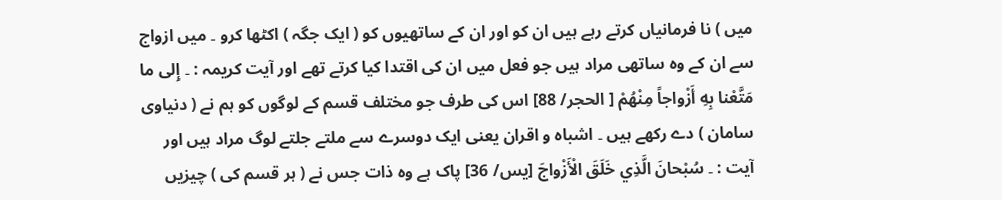میں ) نا فرمانیاں کرتے رہے ہیں ان کو اور ان کے ساتھیوں کو ( ایک جگہ ) اکٹھا کرو ۔ میں ازواج سے ان کے وہ ساتھی مراد ہیں جو فعل میں ان کی اقتدا کیا کرتے تھے اور آیت کریمہ : ۔ إِلى ما مَتَّعْنا بِهِ أَزْواجاً مِنْهُمْ [ الحجر/ 88] اس کی طرف جو مختلف قسم کے لوگوں کو ہم نے ( دنیاوی سامان ) دے رکھے ہیں ۔ اشباہ و اقران یعنی ایک دوسرے سے ملتے جلتے لوگ مراد ہیں اور آیت : ۔ سُبْحانَ الَّذِي خَلَقَ الْأَزْواجَ [يس/ 36] پاک ہے وہ ذات جس نے ( ہر قسم کی ) چیزیں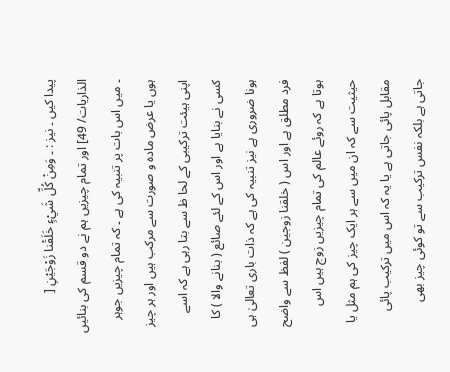پیدا کیں ۔ نیز : ۔ وَمِنْ كُلِّ شَيْءٍ خَلَقْنا زَوْجَيْنِ [ الذاریات/ 49] اور تمام چیزیں ہم نے دو قسم کی بنائیں ۔ میں اس بات پر تنبیہ کی ہے ۔ کہ تمام چیزیں جوہر ہوں یا عرض مادہ و صورت سے مرکب ہیں اور ہر چیز اپنی ہیئت ترکیبی کے لحا ظ سے بتا رہی ہے کہ اسے کسی نے بنایا ہے اور اس کے لئے صائع ( بنانے والا ) کا ہونا ضروری ہے نیز تنبیہ کی ہے کہ ذات باری تعالیٰ ہی فرد مطلق ہے اور اس ( خلقنا زوجین ) لفظ سے واضح ہوتا ہے کہ روئے عالم کی تمام چیزیں زوج ہیں اس حیثیت سے کہ ان میں سے ہر ایک چیز کی ہم مثل یا مقابل پائی جاتی ہے یا یہ کہ اس میں ترکیب پائی جاتی ہے بلکہ نفس ترکیب سے تو کوئی چیز بھی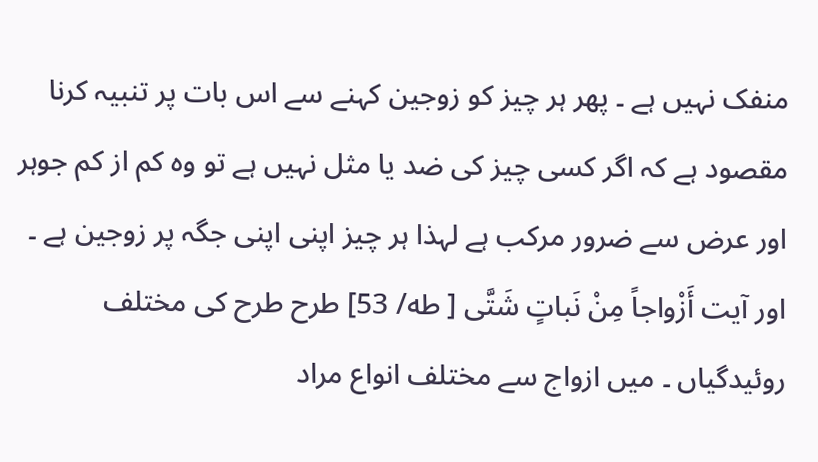منفک نہیں ہے ۔ پھر ہر چیز کو زوجین کہنے سے اس بات پر تنبیہ کرنا مقصود ہے کہ اگر کسی چیز کی ضد یا مثل نہیں ہے تو وہ کم از کم جوہر اور عرض سے ضرور مرکب ہے لہذا ہر چیز اپنی اپنی جگہ پر زوجین ہے ۔ اور آیت أَزْواجاً مِنْ نَباتٍ شَتَّى [ طه/ 53] طرح طرح کی مختلف روئیدگیاں ۔ میں ازواج سے مختلف انواع مراد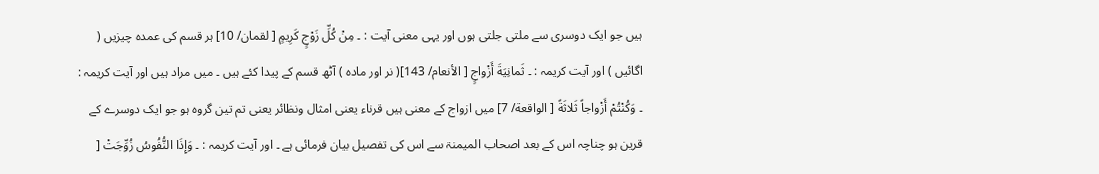ہیں جو ایک دوسری سے ملتی جلتی ہوں اور یہی معنی آیت : ۔ مِنْ كُلِّ زَوْجٍ كَرِيمٍ [ لقمان/ 10] ہر قسم کی عمدہ چیزیں ( اگائیں ) اور آیت کریمہ : ۔ ثَمانِيَةَ أَزْواجٍ [ الأنعام/ 143]( نر اور مادہ ) آٹھ قسم کے پیدا کئے ہیں ۔ میں مراد ہیں اور آیت کریمہ : ۔ وَكُنْتُمْ أَزْواجاً ثَلاثَةً [ الواقعة/ 7] میں ازواج کے معنی ہیں قرناء یعنی امثال ونظائر یعنی تم تین گروہ ہو جو ایک دوسرے کے قرین ہو چناچہ اس کے بعد اصحاب المیمنۃ سے اس کی تفصیل بیان فرمائی ہے ۔ اور آیت کریمہ : ۔ وَإِذَا النُّفُوسُ زُوِّجَتْ [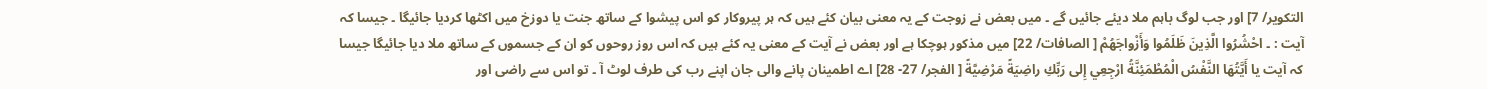التکوير/ 7] اور جب لوگ باہم ملا دیئے جائیں گے ۔ میں بعض نے زوجت کے یہ معنی بیان کئے ہیں کہ ہر پیروکار کو اس پیشوا کے ساتھ جنت یا دوزخ میں اکٹھا کردیا جائیگا ۔ جیسا کہ آیت : ۔ احْشُرُوا الَّذِينَ ظَلَمُوا وَأَزْواجَهُمْ [ الصافات/ 22] میں مذکور ہوچکا ہے اور بعض نے آیت کے معنی یہ کئے ہیں کہ اس روز روحوں کو ان کے جسموں کے ساتھ ملا دیا جائیگا جیسا کہ آیت يا أَيَّتُهَا النَّفْسُ الْمُطْمَئِنَّةُ ارْجِعِي إِلى رَبِّكِ راضِيَةً مَرْضِيَّةً [ الفجر/ 27- 28] اے اطمینان پانے والی جان اپنے رب کی طرف لوٹ آ ۔ تو اس سے راضی اور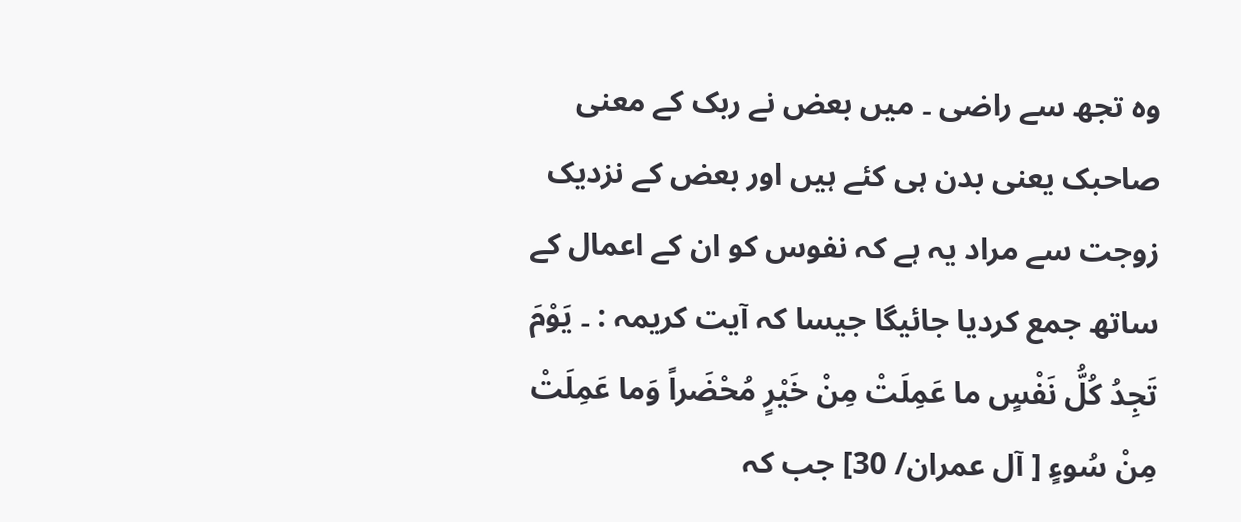وہ تجھ سے راضی ۔ میں بعض نے ربک کے معنی صاحبک یعنی بدن ہی کئے ہیں اور بعض کے نزدیک زوجت سے مراد یہ ہے کہ نفوس کو ان کے اعمال کے ساتھ جمع کردیا جائیگا جیسا کہ آیت کریمہ : ۔ يَوْمَ تَجِدُ كُلُّ نَفْسٍ ما عَمِلَتْ مِنْ خَيْرٍ مُحْضَراً وَما عَمِلَتْ مِنْ سُوءٍ [ آل عمران/ 30] جب کہ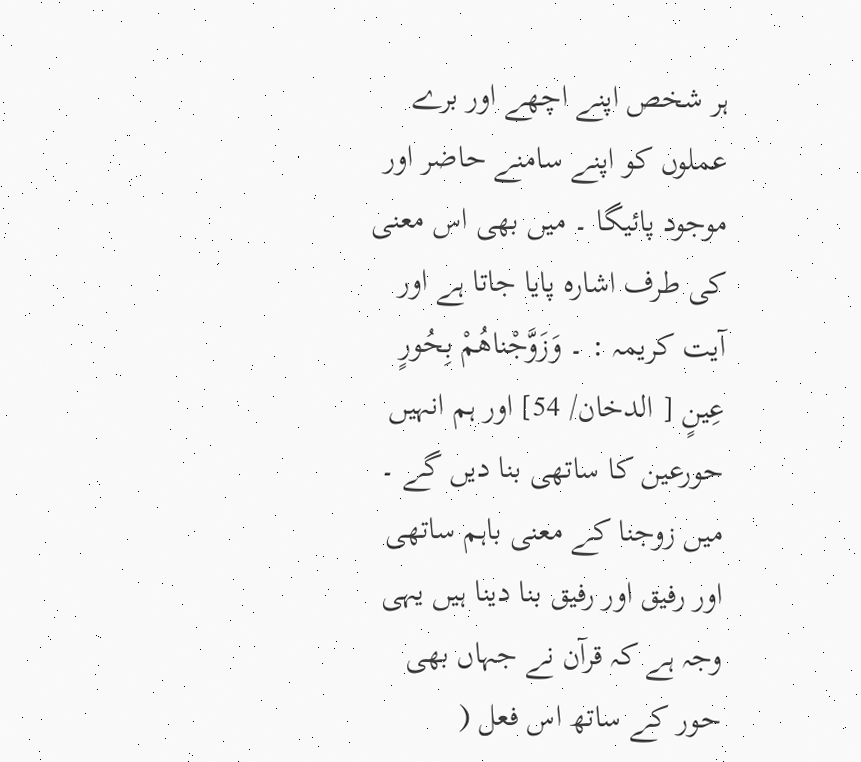ہر شخص اپنے اچھے اور برے عملوں کو اپنے سامنے حاضر اور موجود پائیگا ۔ میں بھی اس معنی کی طرف اشارہ پایا جاتا ہے اور آیت کریمہ : ۔ وَزَوَّجْناهُمْ بِحُورٍ عِينٍ [ الدخان/ 54] اور ہم انہیں حورعین کا ساتھی بنا دیں گے ۔ میں زوجنا کے معنی باہم ساتھی اور رفیق اور رفیق بنا دینا ہیں یہی وجہ ہے کہ قرآن نے جہاں بھی حور کے ساتھ اس فعل (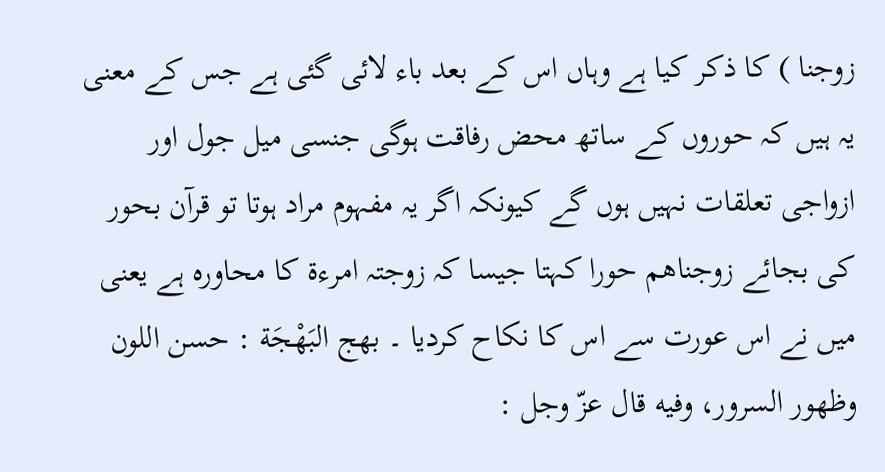زوجنا ) کا ذکر کیا ہے وہاں اس کے بعد باء لائی گئی ہے جس کے معنی یہ ہیں کہ حوروں کے ساتھ محض رفاقت ہوگی جنسی میل جول اور ازواجی تعلقات نہیں ہوں گے کیونکہ اگر یہ مفہوم مراد ہوتا تو قرآن بحور کی بجائے زوجناھم حورا کہتا جیسا کہ زوجتہ امرءۃ کا محاورہ ہے یعنی میں نے اس عورت سے اس کا نکاح کردیا ۔ بهج البَهْجَة : حسن اللون وظهور السرور، وفيه قال عزّ وجل :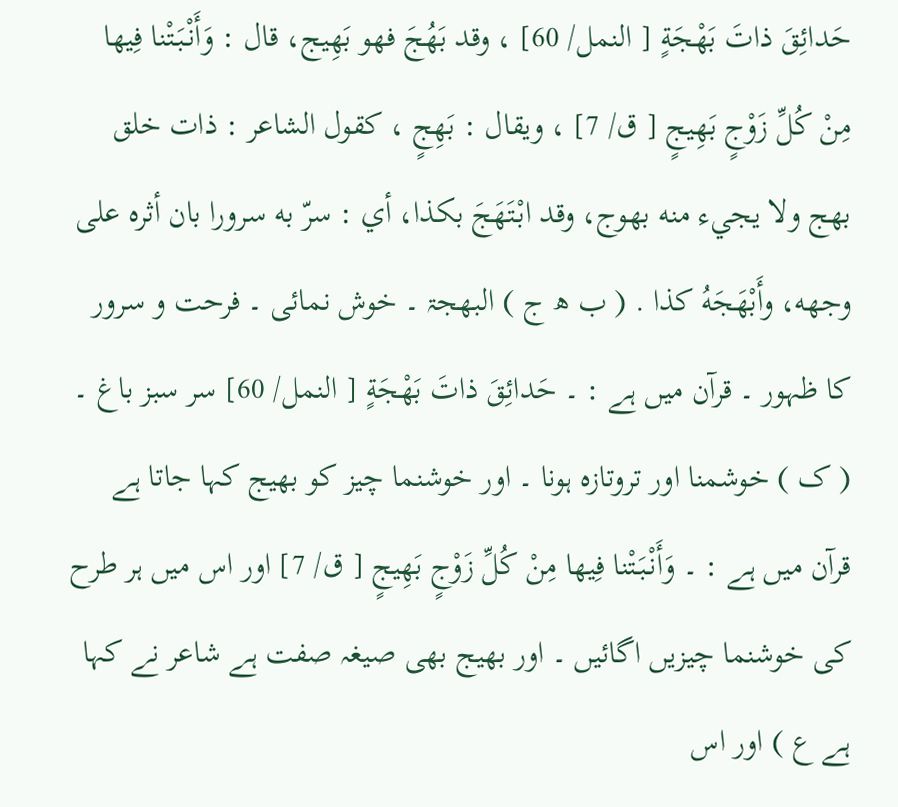حَدائِقَ ذاتَ بَهْجَةٍ [ النمل/ 60] ، وقد بَهُجَ فهو بَهِيج، قال : وَأَنْبَتْنا فِيها مِنْ كُلِّ زَوْجٍ بَهِيجٍ [ ق/ 7] ، ويقال : بَهِجٍ ، کقول الشاعر : ذات خلق بهج ولا يجيء منه بهوج، وقد ابْتَهَجَ بکذا، أي : سرّ به سرورا بان أثره علی وجهه، وأَبْهَجَهُ كذا . ( ب ھ ج ) البھجۃ ۔ خوش نمائی ۔ فرحت و سرور کا ظہور ۔ قرآن میں ہے : ۔ حَدائِقَ ذاتَ بَهْجَةٍ [ النمل/ 60] سر سبز باغ ۔ ( ک ) خوشمنا اور تروتازہ ہونا ۔ اور خوشنما چیز کو بھیج کہا جاتا ہے قرآن میں ہے : ۔ وَأَنْبَتْنا فِيها مِنْ كُلِّ زَوْجٍ بَهِيجٍ [ ق/ 7] اور اس میں ہر طرح کی خوشنما چیزیں اگائیں ۔ اور بھیج بھی صیغہ صفت ہے شاعر نے کہا ہے ع ) اور اس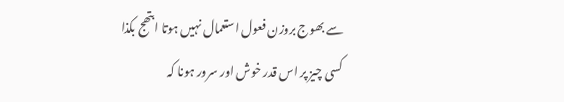سے بھوج بروزن فعول استعمال نہیں ہوتا ابتھج بکذا کسی چیز پر اس قدر خوش اور سرور ہونا کہ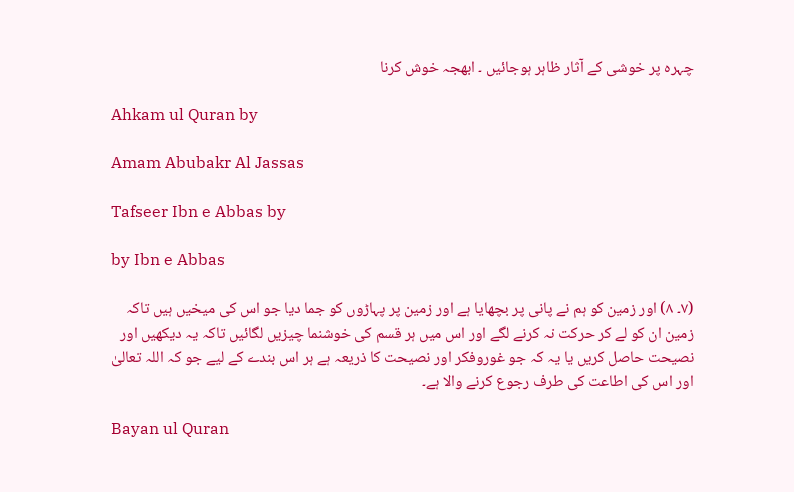چہرہ پر خوشی کے آثار ظاہر ہوجائیں ۔ ابھجہ خوش کرنا

Ahkam ul Quran by

Amam Abubakr Al Jassas

Tafseer Ibn e Abbas by

by Ibn e Abbas

(٧۔ ٨) اور زمین کو ہم نے پانی پر بچھایا ہے اور زمین پر پہاڑوں کو جما دیا جو اس کی میخیں ہیں تاکہ زمین ان کو لے کر حرکت نہ کرنے لگے اور اس میں ہر قسم کی خوشنما چیزیں لگائیں تاکہ یہ دیکھیں اور نصیحت حاصل کریں یا یہ کہ جو غوروفکر اور نصیحت کا ذریعہ ہے ہر اس بندے کے لیے جو کہ اللہ تعالیٰ اور اس کی اطاعت کی طرف رجوع کرنے والا ہے۔

Bayan ul Quran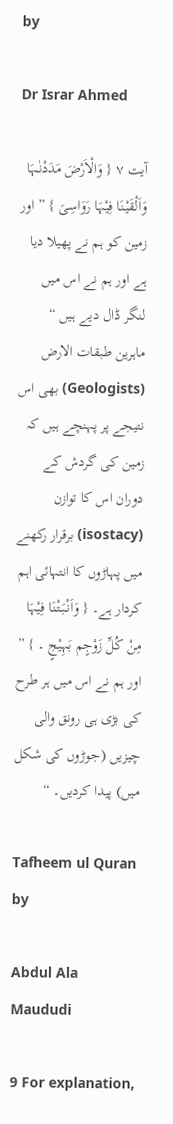by

Dr Israr Ahmed

آیت ٧ { وَالْاَرْضَ مَدَدْنٰـہَا وَاَلْقَیْنَا فِیْہَا رَوَاسِیَ } ” اور زمین کو ہم نے پھیلا دیا ہے اور ہم نے اس میں لنگر ڈال دیے ہیں “ ماہرین طبقات الارض (Geologists) بھی اس نتیجے پر پہنچے ہیں کہ زمین کی گردش کے دوران اس کا توازن (isostacy) برقرار رکھنے میں پہاڑوں کا انتہائی اہم کردار ہے۔ { وَاَنْبَتْنَا فِیْہَا مِنْ کُلِّ زَوْجٍم بَہِیْجٍ ۔ } ” اور ہم نے اس میں ہر طرح کی بڑی ہی رونق والی چیزیں (جوڑوں کی شکل میں) پیدا کردیں۔ “

Tafheem ul Quran by

Abdul Ala Maududi

9 For explanation,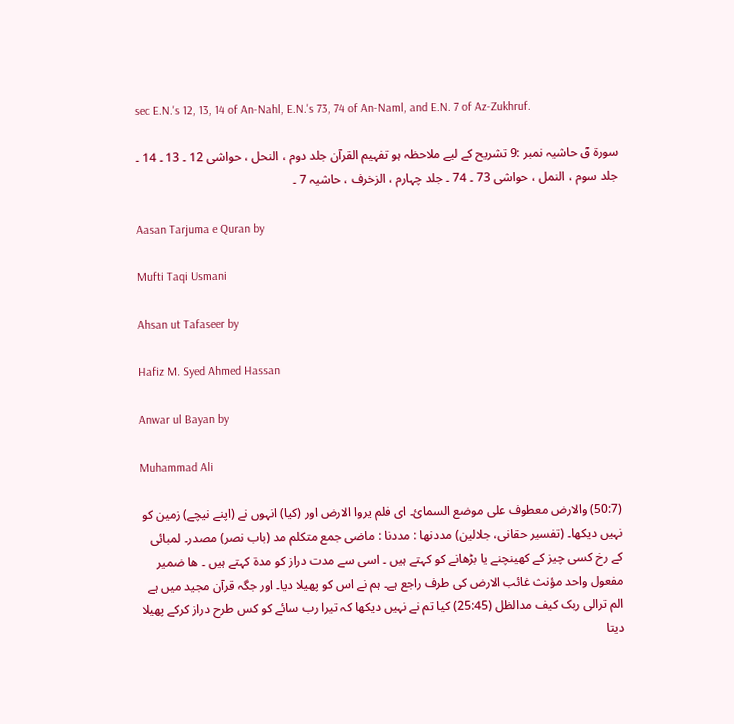sec E.N.'s 12, 13, 14 of An-Nahl, E.N.'s 73, 74 of An-Naml, and E.N. 7 of Az-Zukhruf.

سورة قٓ حاشیہ نمبر :9 تشریح کے لیے ملاحظہ ہو تفہیم القرآن جلد دوم ، النحل ، حواشی 12 ۔ 13 ۔ 14 ۔ جلد سوم ، النمل ، حواشی 73 ۔ 74 ۔ جلد چہارم ، الزخرف ، حاشیہ 7 ۔

Aasan Tarjuma e Quran by

Mufti Taqi Usmani

Ahsan ut Tafaseer by

Hafiz M. Syed Ahmed Hassan

Anwar ul Bayan by

Muhammad Ali

(50:7) والارض معطوف علی موضع السمائ۔ ای فلم یروا الارض اور (کیا) انہوں نے (اپنے نیچے) زمین کو نہیں دیکھا۔ (تفسیر حقانی، جلالین) مددنھا : مددنا : ماضی جمع متکلم مد (باب نصر) مصدر۔ لمبائی کے رخ کسی چیز کے کھینچنے یا بڑھانے کو کہتے ہیں ۔ اسی سے مدت دراز کو مدۃ کہتے ہیں ۔ ھا ضمیر مفعول واحد مؤنث غائب الارض کی طرف راجع ہے۔ ہم نے اس کو پھیلا دیا۔ اور جگہ قرآن مجید میں ہے الم ترالی ربک کیف مدالظل (25:45) کیا تم نے نہیں دیکھا کہ تیرا رب سائے کو کس طرح دراز کرکے پھیلا دیتا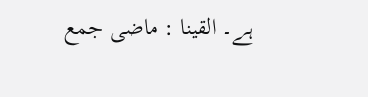ہے۔ القینا : ماضی جمع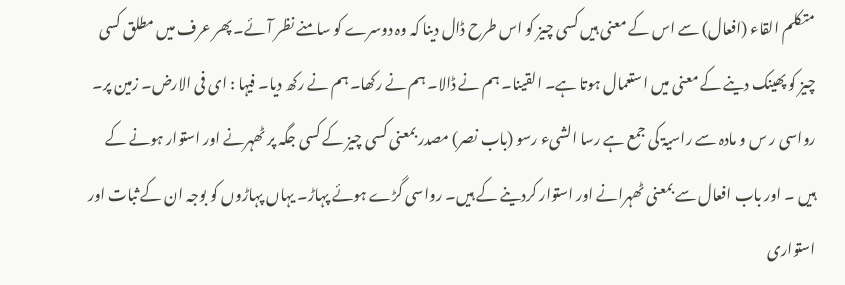متکلم القاء (افعال) سے اس کے معنی ہیں کسی چیز کو اس طرح ڈال دینا کہ وہ دوسرے کو سامنے نظر آئے۔ پھر عرف میں مطلق کسی چیز کو پھینک دینے کے معنی میں استعمال ہوتا ہے۔ القینا۔ ہم نے ڈالا۔ ہم نے رکھا۔ ہم نے رکھ دیا۔ فیہا : ای فی الارض۔ زمین پر۔ رواسی ر س و مادہ سے راسیۃ کی جمع ہے رسا الشیء رسو (باب نصر) مصدر بمعنی کسی چیز کے کسی جگہ پر ٹھہرنے اور استوار ہونے کے ہیں ۔ اور باب افعال سے بمعنی ٹھہرانے اور استوار کردینے کے ہیں۔ رواسی گڑے ہوئے پہاڑ۔ یہاں پہاڑوں کو بوجہ ان کے ثبات اور استواری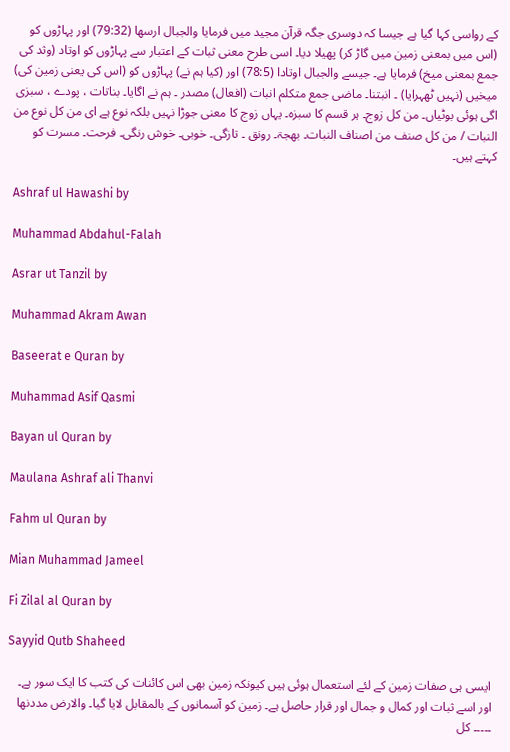کے رواسی کہا گیا ہے جیسا کہ دوسری جگہ قرآن مجید میں فرمایا والجبال ارسھا (79:32) اور پہاڑوں کو (اس میں بمعنی زمین میں گاڑ کر) پھیلا دیا۔ اسی طرح معنی ثبات کے اعتبار سے پہاڑوں کو اوتاد (وثد کی جمع بمعنی میخ) فرمایا ہے۔ جیسے والجبال اوتادا (78:5) اور (کیا ہم نے) پہاڑوں کو (اس کی یعنی زمین کی) میخیں (نہیں ٹھہرایا) ۔ انبتنا۔ ماضی جمع متکلم انبات (افعال) مصدر ۔ ہم نے اگایا۔ بناتات ، پودے ، سبزی اگی ہوئی بوٹیاں۔ من کل زوج۔ ہر قسم کا سبزہ۔ یہاں زوج کا معنی جوڑا نہیں بلکہ نوع ہے ای من کل نوع من النبات / من کل صنف من اصناف النبات۔ بھجۃ۔ رونق ۔ تازگی۔ خوبی۔ خوش رنگی۔ فرحت۔ مسرت کو کہتے ہیں۔

Ashraf ul Hawashi by

Muhammad Abdahul-Falah

Asrar ut Tanzil by

Muhammad Akram Awan

Baseerat e Quran by

Muhammad Asif Qasmi

Bayan ul Quran by

Maulana Ashraf ali Thanvi

Fahm ul Quran by

Mian Muhammad Jameel

Fi Zilal al Quran by

Sayyid Qutb Shaheed

ایسی ہی صفات زمین کے لئے استعمال ہوئی ہیں کیونکہ زمین بھی اس کائنات کی کتب کا ایک سور ہے۔ اور اسے ثبات اور کمال و جمال اور قرار حاصل ہے۔ زمین کو آسمانوں کے بالمقابل لایا گیا۔ والارض مددنھا ۔۔۔۔۔ کل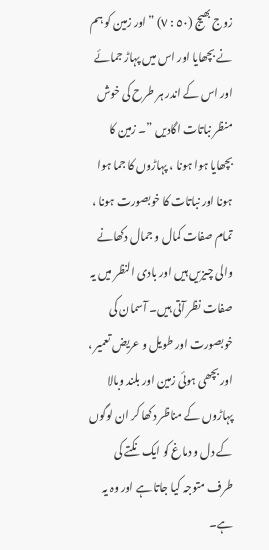زوج بھیج (٥٠ : ٧) ” اور زمین کو ہم نے بچھایا اور اس میں پہاڑ جمائے اور اس کے اندر ہر طرح کی خوش منظر نباتات اگادیں ”۔ زمین کا بچھایا ہوا ہونا ، پہاڑوں کا جما ہوا ہونا اور نباتات کا خوبصورت ہونا ، تمام صفات کمال و جمال دکھانے والی چیزیں ہیں اور بادی النظر میں یہ صفات نظر آتی ہیں۔ آسمان کی خوبصورت اور طویل و عریض تعمیر ، اور بچھی ہوئی زمین اور بلند وبالا پہاڑوں کے مناظر دکھا کر ان لوگوں کے دل و دماغ کو ایک نکتے کی طرف متوجہ کیا جاتا ہے اور وہ یہ ہے۔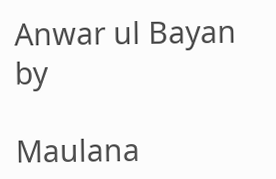Anwar ul Bayan by

Maulana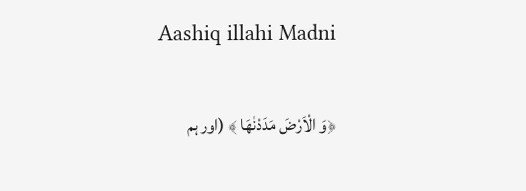Aashiq illahi Madni

﴿وَ الْاَرْضَ مَدَدْنٰهَا ﴾ (اور ہم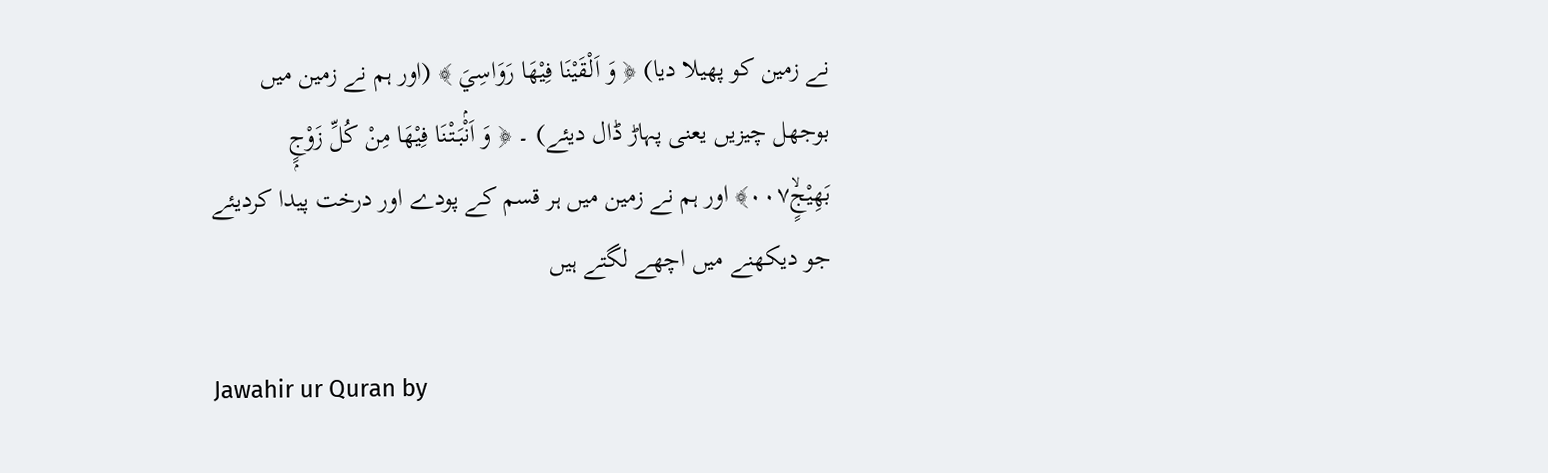نے زمین کو پھیلا دیا) ﴿ وَ اَلْقَيْنَا فِيْهَا رَوَاسِيَ ﴾ (اور ہم نے زمین میں بوجھل چیزیں یعنی پہاڑ ڈال دیئے) ۔ ﴿ وَ اَنْۢبَتْنَا فِيْهَا مِنْ كُلِّ زَوْجٍۭ بَهِيْجٍۙ٠٠٧﴾ اور ہم نے زمین میں ہر قسم کے پودے اور درخت پیدا کردیئے جو دیکھنے میں اچھے لگتے ہیں

Jawahir ur Quran by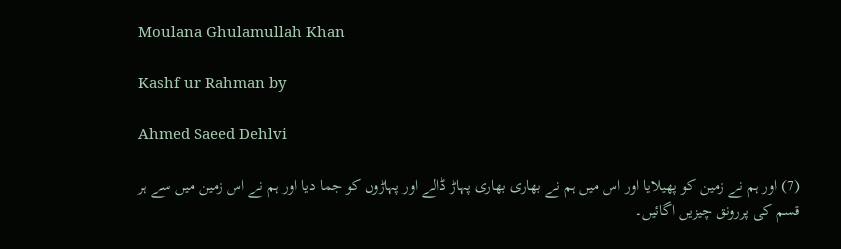Moulana Ghulamullah Khan

Kashf ur Rahman by

Ahmed Saeed Dehlvi

(7) اور ہم نے زمین کو پھیلایا اور اس میں ہم نے بھاری بھاری پہاڑ ڈالے اور پہاڑوں کو جما دیا اور ہم نے اس زمین میں سے ہر قسم کی پررونق چیزیں اگائیں۔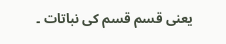یعنی قسم قسم کی نباتات ۔